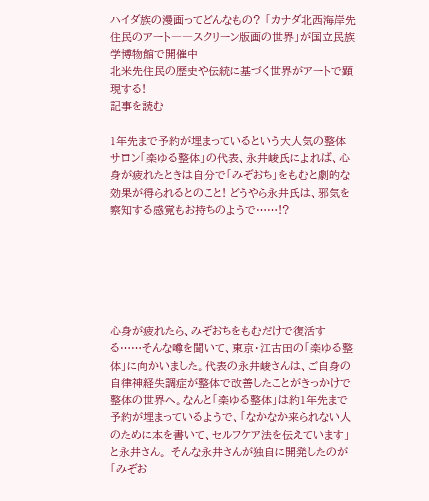ハイダ族の漫画ってどんなもの? 「カナダ北西海岸先住民のアート――スクリーン版画の世界」が国立民族学博物館で開催中
北米先住民の歴史や伝統に基づく世界がアートで顕現する!
記事を読む

1年先まで予約が埋まっているという大人気の整体サロン「楽ゆる整体」の代表、永井峻氏によれば、心身が疲れたときは自分で「みぞおち」をもむと劇的な効果が得られるとのこと! どうやら永井氏は、邪気を察知する感覚もお持ちのようで……!?






心身が疲れたら、みぞおちをもむだけで復活する……そんな噂を聞いて、東京・江古田の「楽ゆる整体」に向かいました。代表の永井峻さんは、ご自身の自律神経失調症が整体で改善したことがきっかけで整体の世界へ。なんと「楽ゆる整体」は約1年先まで予約が埋まっているようで、「なかなか来られない人のために本を書いて、セルフケア法を伝えています」と永井さん。 そんな永井さんが独自に開発したのが「みぞお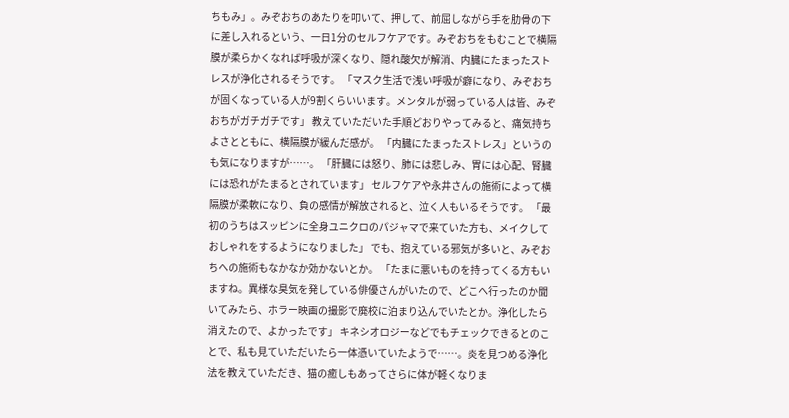ちもみ」。みぞおちのあたりを叩いて、押して、前屈しながら手を肋骨の下に差し入れるという、一日1分のセルフケアです。みぞおちをもむことで横隔膜が柔らかくなれば呼吸が深くなり、隠れ酸欠が解消、内臓にたまったストレスが浄化されるそうです。 「マスク生活で浅い呼吸が癖になり、みぞおちが固くなっている人が9割くらいいます。メンタルが弱っている人は皆、みぞおちがガチガチです」 教えていただいた手順どおりやってみると、痛気持ちよさとともに、横隔膜が緩んだ感が。 「内臓にたまったストレス」というのも気になりますが……。 「肝臓には怒り、肺には悲しみ、胃には心配、腎臓には恐れがたまるとされています」 セルフケアや永井さんの施術によって横隔膜が柔軟になり、負の感情が解放されると、泣く人もいるそうです。 「最初のうちはスッピンに全身ユニクロのパジャマで来ていた方も、メイクしておしゃれをするようになりました」 でも、抱えている邪気が多いと、みぞおちへの施術もなかなか効かないとか。 「たまに悪いものを持ってくる方もいますね。異様な臭気を発している俳優さんがいたので、どこへ行ったのか聞いてみたら、ホラー映画の撮影で廃校に泊まり込んでいたとか。浄化したら消えたので、よかったです」 キネシオロジーなどでもチェックできるとのことで、私も見ていただいたら一体憑いていたようで……。炎を見つめる浄化法を教えていただき、猫の癒しもあってさらに体が軽くなりま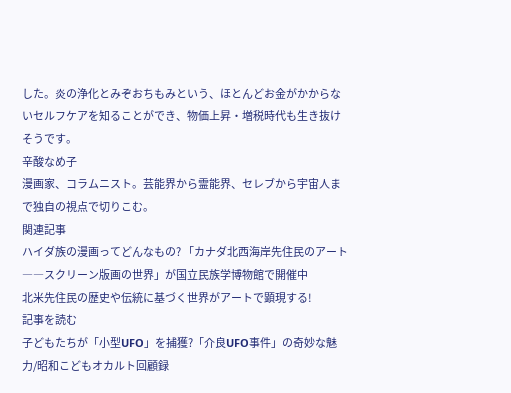した。炎の浄化とみぞおちもみという、ほとんどお金がかからないセルフケアを知ることができ、物価上昇・増税時代も生き抜けそうです。
辛酸なめ子
漫画家、コラムニスト。芸能界から霊能界、セレブから宇宙人まで独自の視点で切りこむ。
関連記事
ハイダ族の漫画ってどんなもの? 「カナダ北西海岸先住民のアート――スクリーン版画の世界」が国立民族学博物館で開催中
北米先住民の歴史や伝統に基づく世界がアートで顕現する!
記事を読む
子どもたちが「小型UFO」を捕獲?「介良UFO事件」の奇妙な魅力/昭和こどもオカルト回顧録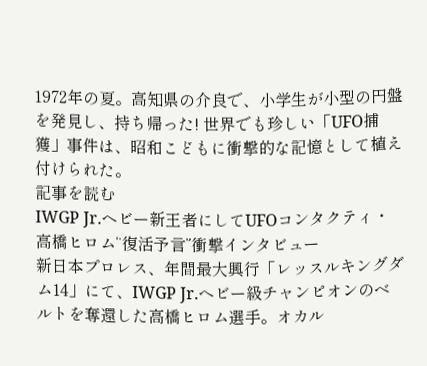1972年の夏。高知県の介良で、小学生が小型の円盤を発見し、持ち帰った! 世界でも珍しい「UFO捕獲」事件は、昭和こどもに衝撃的な記憶として植え付けられた。
記事を読む
IWGP Jr.ヘビー新王者にしてUFOコンタクティ・高橋ヒロム“復活予言”衝撃インタビュー
新日本プロレス、年間最大興行「レッスルキングダム14」にて、IWGP Jr.ヘビー級チャンピオンのベルトを奪還した高橋ヒロム選手。オカル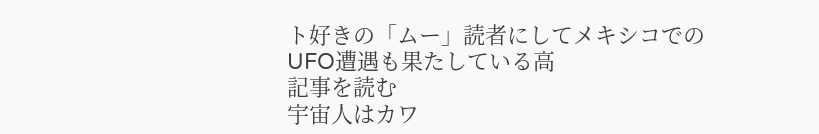ト好きの「ムー」読者にしてメキシコでのUFO遭遇も果たしている高
記事を読む
宇宙人はカワ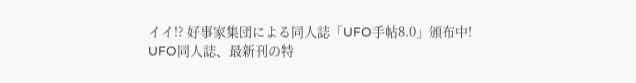イイ!? 好事家集団による同人誌「UFO手帖8.0」頒布中!
UFO同人誌、最新刊の特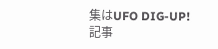集はUFO DIG-UP!
記事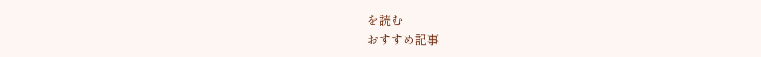を読む
おすすめ記事